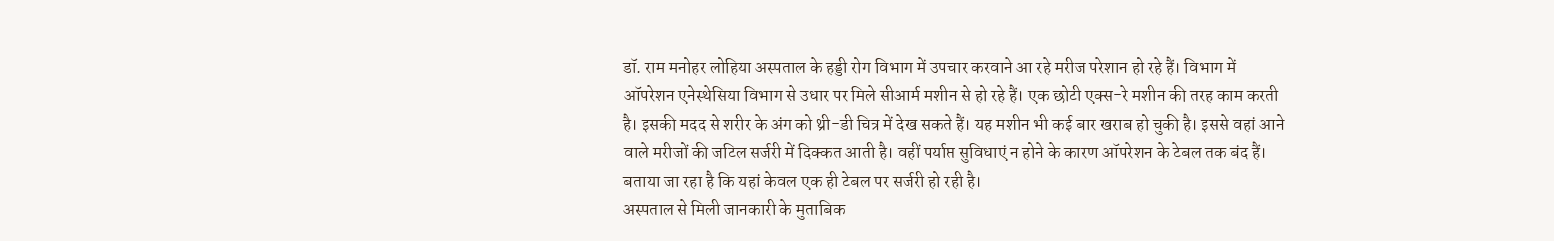डॉ. राम मनोहर लोहिया अस्पताल के हड्डी रोग विभाग में उपचार करवाने आ रहे मरीज परेशान हो रहे हैं। विभाग में ऑपरेशन एनेस्थेसिया विभाग से उधार पर मिले सीआर्म मशीन से हो रहे हैं। एक छोटी एक्स-रे मशीन की तरह काम करती है। इसकी मदद से शरीर के अंग को थ्री-डी चित्र में देख सकते हैं। यह मशीन भी कई बार खराब हो चुकी है। इससे वहां आने वाले मरीजों की जटिल सर्जरी में दिक्कत आती है। वहीं पर्याप्त सुविधाएं न होने के कारण ऑपरेशन के टेबल तक बंद हैं। बताया जा रहा है कि यहां केवल एक ही टेबल पर सर्जरी हो रही है।
अस्पताल से मिली जानकारी के मुताबिक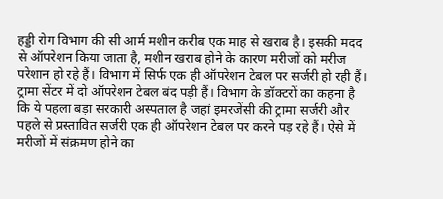हड्डी रोग विभाग की सी आर्म मशीन करीब एक माह से खराब है। इसकी मदद से ऑपरेशन किया जाता है, मशीन खराब होने के कारण मरीजों को मरीज परेशान हो रहे हैं। विभाग में सिर्फ एक ही ऑपरेशन टेबल पर सर्जरी हो रही हैं। ट्रामा सेंटर में दो ऑपरेशन टेबल बंद पड़ी हैं। विभाग के डॉक्टरों का कहना है कि ये पहला बड़ा सरकारी अस्पताल है जहां इमरजेंसी की ट्रामा सर्जरी और पहले से प्रस्तावित सर्जरी एक ही ऑपरेशन टेबल पर करने पड़ रहे हैं। ऐसे में मरीजों में संक्रमण होने का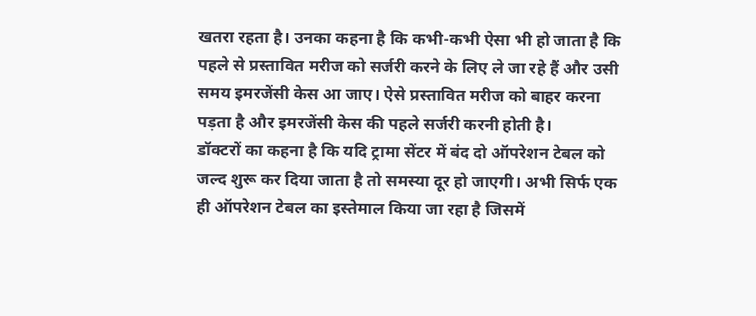खतरा रहता है। उनका कहना है कि कभी-कभी ऐसा भी हो जाता है कि पहले से प्रस्तावित मरीज को सर्जरी करने के लिए ले जा रहे हैं और उसी समय इमरजेंसी केस आ जाए। ऐसे प्रस्तावित मरीज को बाहर करना पड़ता है और इमरजेंसी केस की पहले सर्जरी करनी होती है।
डॉक्टरों का कहना है कि यदि ट्रामा सेंटर में बंद दो ऑपरेशन टेबल को जल्द शुरू कर दिया जाता है तो समस्या दूर हो जाएगी। अभी सिर्फ एक ही ऑपरेशन टेबल का इस्तेमाल किया जा रहा है जिसमें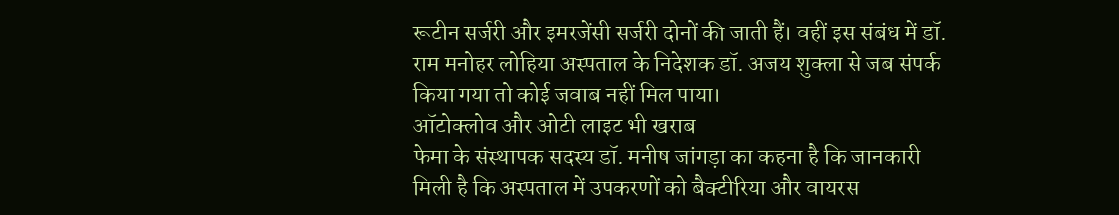रूटीन सर्जरी और इमरजेंसी सर्जरी दोनों की जाती हैं। वहीं इस संबंध में डॉ. राम मनोहर लोहिया अस्पताल के निदेशक डॉ. अजय शुक्ला से जब संपर्क किया गया तो कोई जवाब नहीं मिल पाया।
ऑटोक्लोव और ओटी लाइट भी खराब
फेमा के संस्थापक सदस्य डॉ. मनीष जांगड़ा का कहना है कि जानकारी मिली है कि अस्पताल में उपकरणों को बैक्टीरिया और वायरस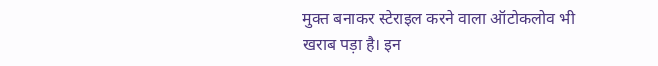मुक्त बनाकर स्टेराइल करने वाला ऑटोकलोव भी खराब पड़ा है। इन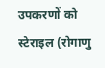उपकरणों को स्टेराइल (रोगाणु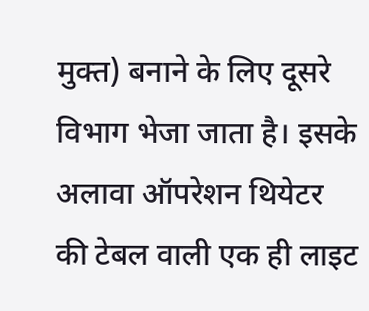मुक्त) बनाने के लिए दूसरे विभाग भेजा जाता है। इसके अलावा ऑपरेशन थियेटर की टेबल वाली एक ही लाइट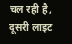चल रही है, दूसरी लाइट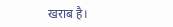खराब है।